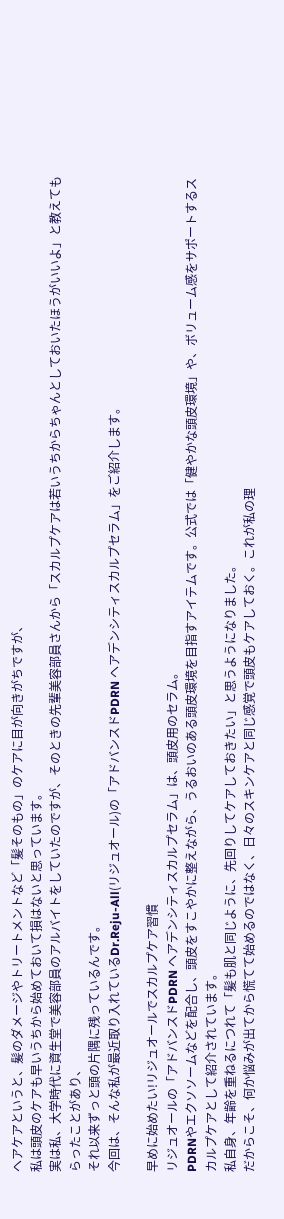ヘアケアというと、髪のダメージやトリートメントなど「髪そのもの」のケアに目が向きがちですが、
私は頭皮のケアも早いうちから始めておいて損はないと思っています。
実は私、大学時代に資生堂で美容部員のアルバイトをしていたのですが、そのときの先輩美容部員さんから「スカルプケアは若いうちからちゃんとしておいたほうがいいよ」と教えてもらったことがあり、
それ以来ずっと頭の片隅に残っているんです。
今回は、そんな私が最近取り入れているDr.Reju-All(リジュオール)の「アドバンスドPDRN ヘアデンシティスカルプセラム」をご紹介します。

早めに始めたい!リジュオールでスカルプケア習慣
リジュオールの「アドバンスドPDRN ヘアデンシティスカルプセラム」は、頭皮用のセラム。
PDRNやエクソソームなどを配合し、頭皮をすこやかに整えながら、うるおいのある頭皮環境を目指すアイテムです。公式では「健やかな頭皮環境」や、ボリューム感をサポートするスカルプケアとして紹介されています。
私自身、年齢を重ねるにつれて「髪も肌と同じように、先回りしてケアしておきたい」と思うようになりました。
だからこそ、何か悩みが出てから慌てて始めるのではなく、日々のスキンケアと同じ感覚で頭皮もケアしておく。これが私の理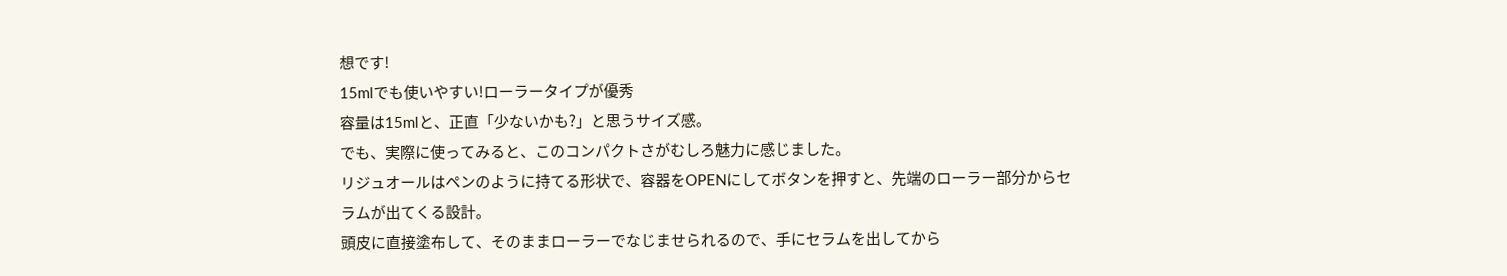想です!
15mlでも使いやすい!ローラータイプが優秀
容量は15mlと、正直「少ないかも?」と思うサイズ感。
でも、実際に使ってみると、このコンパクトさがむしろ魅力に感じました。
リジュオールはペンのように持てる形状で、容器をOPENにしてボタンを押すと、先端のローラー部分からセラムが出てくる設計。
頭皮に直接塗布して、そのままローラーでなじませられるので、手にセラムを出してから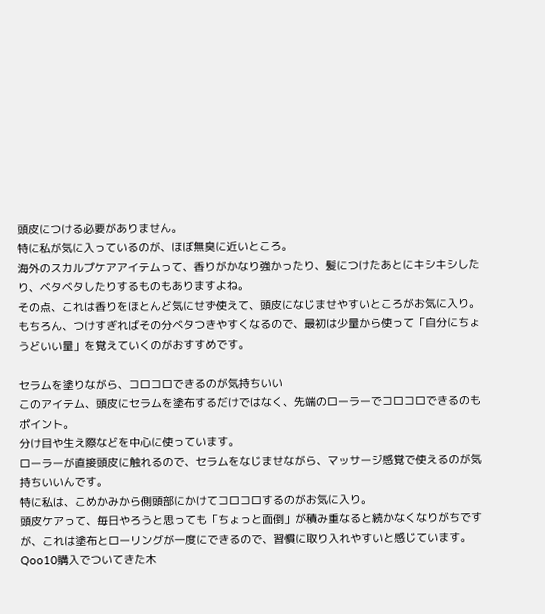頭皮につける必要がありません。
特に私が気に入っているのが、ほぼ無臭に近いところ。
海外のスカルプケアアイテムって、香りがかなり強かったり、髪につけたあとにキシキシしたり、ベタベタしたりするものもありますよね。
その点、これは香りをほとんど気にせず使えて、頭皮になじませやすいところがお気に入り。
もちろん、つけすぎればその分ベタつきやすくなるので、最初は少量から使って「自分にちょうどいい量」を覚えていくのがおすすめです。

セラムを塗りながら、コロコロできるのが気持ちいい
このアイテム、頭皮にセラムを塗布するだけではなく、先端のローラーでコロコロできるのもポイント。
分け目や生え際などを中心に使っています。
ローラーが直接頭皮に触れるので、セラムをなじませながら、マッサージ感覚で使えるのが気持ちいいんです。
特に私は、こめかみから側頭部にかけてコロコロするのがお気に入り。
頭皮ケアって、毎日やろうと思っても「ちょっと面倒」が積み重なると続かなくなりがちですが、これは塗布とローリングが一度にできるので、習慣に取り入れやすいと感じています。
Qoo10購入でついてきた木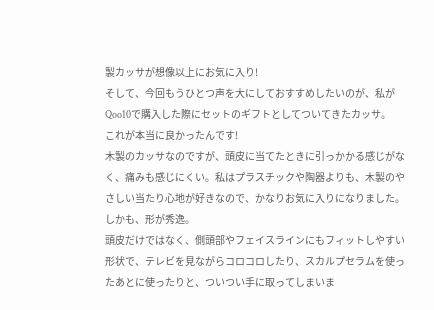製カッサが想像以上にお気に入り!
そして、今回もうひとつ声を大にしておすすめしたいのが、私がQoo10で購入した際にセットのギフトとしてついてきたカッサ。
これが本当に良かったんです!
木製のカッサなのですが、頭皮に当てたときに引っかかる感じがなく、痛みも感じにくい。私はプラスチックや陶器よりも、木製のやさしい当たり心地が好きなので、かなりお気に入りになりました。
しかも、形が秀逸。
頭皮だけではなく、側頭部やフェイスラインにもフィットしやすい形状で、テレビを見ながらコロコロしたり、スカルプセラムを使ったあとに使ったりと、ついつい手に取ってしまいま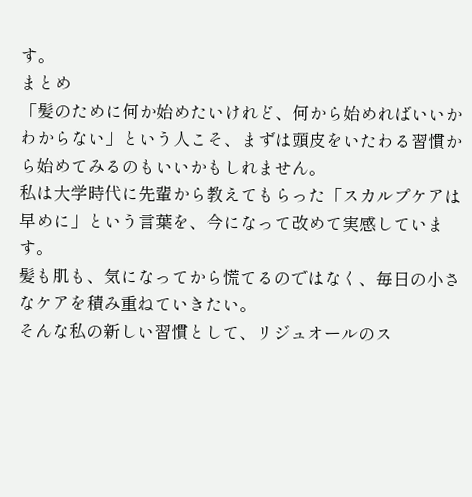す。
まとめ
「髪のために何か始めたいけれど、何から始めればいいかわからない」という人こそ、まずは頭皮をいたわる習慣から始めてみるのもいいかもしれません。
私は大学時代に先輩から教えてもらった「スカルプケアは早めに」という言葉を、今になって改めて実感しています。
髪も肌も、気になってから慌てるのではなく、毎日の小さなケアを積み重ねていきたい。
そんな私の新しい習慣として、リジュオールのス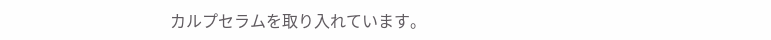カルプセラムを取り入れています。